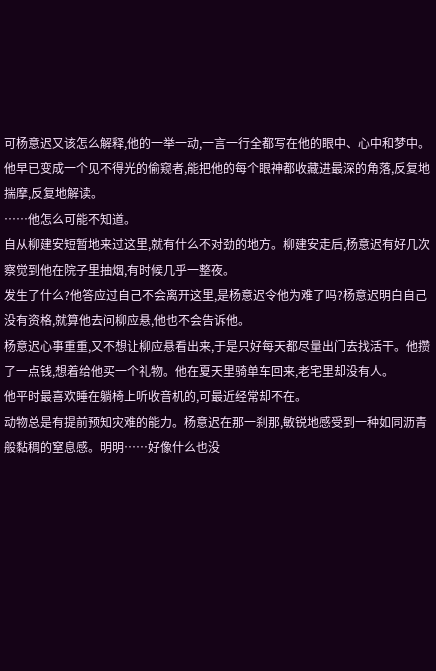可杨意迟又该怎么解释,他的一举一动,一言一行全都写在他的眼中、心中和梦中。
他早已变成一个见不得光的偷窥者,能把他的每个眼神都收藏进最深的角落,反复地揣摩,反复地解读。
……他怎么可能不知道。
自从柳建安短暂地来过这里,就有什么不对劲的地方。柳建安走后,杨意迟有好几次察觉到他在院子里抽烟,有时候几乎一整夜。
发生了什么?他答应过自己不会离开这里,是杨意迟令他为难了吗?杨意迟明白自己没有资格,就算他去问柳应悬,他也不会告诉他。
杨意迟心事重重,又不想让柳应悬看出来,于是只好每天都尽量出门去找活干。他攒了一点钱,想着给他买一个礼物。他在夏天里骑单车回来,老宅里却没有人。
他平时最喜欢睡在躺椅上听收音机的,可最近经常却不在。
动物总是有提前预知灾难的能力。杨意迟在那一刹那,敏锐地感受到一种如同沥青般黏稠的窒息感。明明……好像什么也没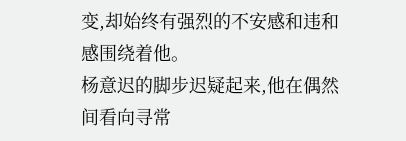变,却始终有强烈的不安感和违和感围绕着他。
杨意迟的脚步迟疑起来,他在偶然间看向寻常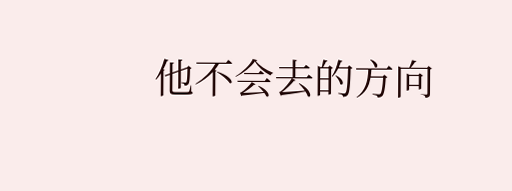他不会去的方向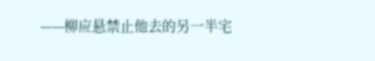——柳应悬禁止他去的另一半宅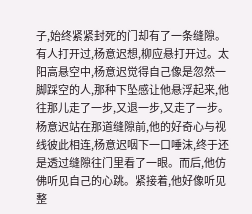子,始终紧紧封死的门却有了一条缝隙。
有人打开过,杨意迟想,柳应悬打开过。太阳高悬空中,杨意迟觉得自己像是忽然一脚踩空的人,那种下坠感让他悬浮起来,他往那儿走了一步,又退一步,又走了一步。
杨意迟站在那道缝隙前,他的好奇心与视线彼此相连,杨意迟咽下一口唾沫,终于还是透过缝隙往门里看了一眼。而后,他仿佛听见自己的心跳。紧接着,他好像听见整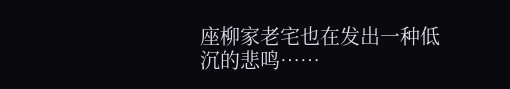座柳家老宅也在发出一种低沉的悲鸣……